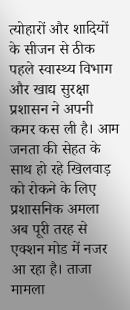त्योहारों और शादियों के सीजन से ठीक पहले स्वास्थ्य विभाग और खाद्य सुरक्षा प्रशासन ने अपनी कमर कस ली है। आम जनता की सेहत के साथ हो रहे खिलवाड़ को रोकने के लिए प्रशासनिक अमला अब पूरी तरह से एक्शन मोड में नजर आ रहा है। ताजा मामला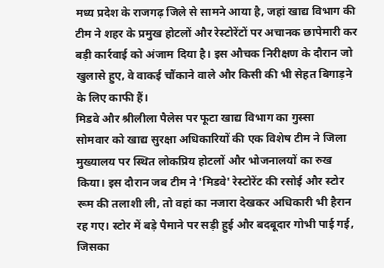मध्य प्रदेश के राजगढ़ जिले से सामने आया है, जहां खाद्य विभाग की टीम ने शहर के प्रमुख होटलों और रेस्टोरेंटों पर अचानक छापेमारी कर बड़ी कार्रवाई को अंजाम दिया है। इस औचक निरीक्षण के दौरान जो खुलासे हुए, वे वाकई चौंकाने वाले और किसी की भी सेहत बिगाड़ने के लिए काफी हैं।
मिडवे और श्रीलीला पैलेस पर फूटा खाद्य विभाग का गुस्सा
सोमवार को खाद्य सुरक्षा अधिकारियों की एक विशेष टीम ने जिला मुख्यालय पर स्थित लोकप्रिय होटलों और भोजनालयों का रुख किया। इस दौरान जब टीम ने 'मिडवे' रेस्टोरेंट की रसोई और स्टोर रूम की तलाशी ली, तो वहां का नजारा देखकर अधिकारी भी हैरान रह गए। स्टोर में बड़े पैमाने पर सड़ी हुई और बदबूदार गोभी पाई गई, जिसका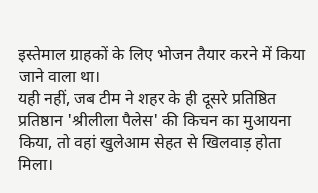इस्तेमाल ग्राहकों के लिए भोजन तैयार करने में किया जाने वाला था।
यही नहीं, जब टीम ने शहर के ही दूसरे प्रतिष्ठित प्रतिष्ठान 'श्रीलीला पैलेस' की किचन का मुआयना किया, तो वहां खुलेआम सेहत से खिलवाड़ होता मिला।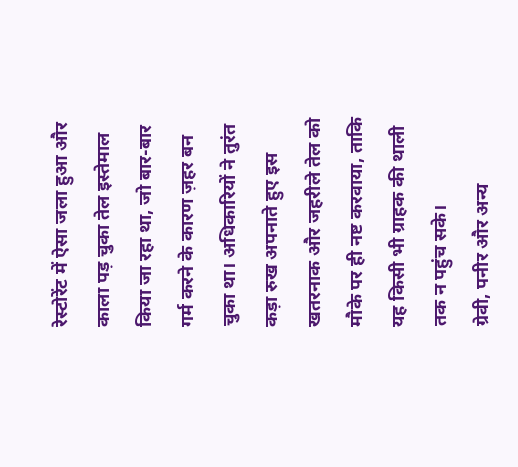रेस्टोरेंट में ऐसा जला हुआ और काला पड़ चुका तेल इस्तेमाल किया जा रहा था, जो बार-बार गर्म करने के कारण ज़हर बन चुका था। अधिकारियों ने तुरंत कड़ा रुख अपनाते हुए इस खतरनाक और जहरीले तेल को मौके पर ही नष्ट करवाया, ताकि यह किसी भी ग्राहक की थाली तक न पहुंच सके।
ग्रेवी, पनीर और अन्य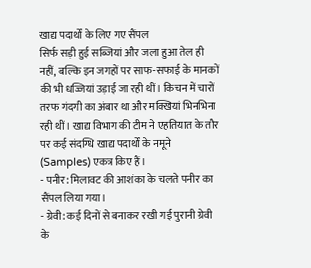खाद्य पदार्थों के लिए गए सैंपल
सिर्फ सड़ी हुई सब्जियां और जला हुआ तेल ही नहीं, बल्कि इन जगहों पर साफ-सफाई के मानकों की भी धज्जियां उड़ाई जा रही थीं। किचन में चारों तरफ गंदगी का अंबार था और मक्खियां भिनभिना रही थीं। खाद्य विभाग की टीम ने एहतियात के तौर पर कई संदग्धि खाद्य पदार्थों के नमूने (Samples) एकत्र किए हैं।
- पनीर: मिलावट की आशंका के चलते पनीर का सैंपल लिया गया।
- ग्रेवी: कई दिनों से बनाकर रखी गई पुरानी ग्रेवी के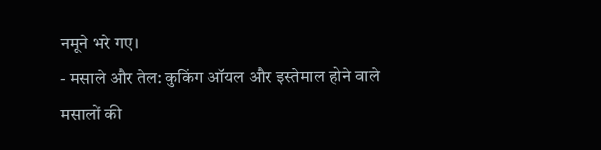नमूने भरे गए।
- मसाले और तेल: कुकिंग ऑयल और इस्तेमाल होने वाले मसालों की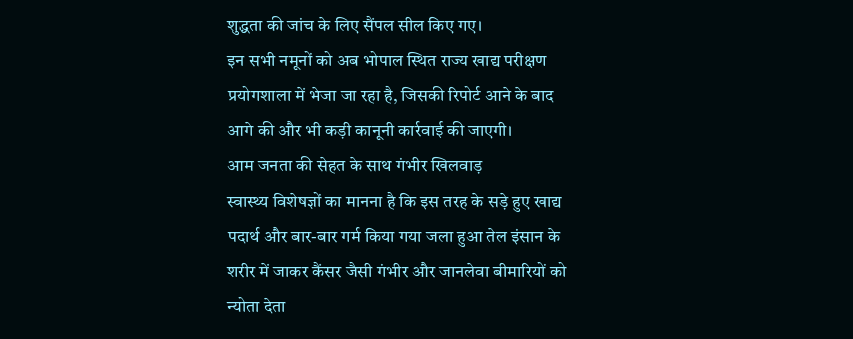शुद्धता की जांच के लिए सैंपल सील किए गए।
इन सभी नमूनों को अब भोपाल स्थित राज्य खाद्य परीक्षण प्रयोगशाला में भेजा जा रहा है, जिसकी रिपोर्ट आने के बाद आगे की और भी कड़ी कानूनी कार्रवाई की जाएगी।
आम जनता की सेहत के साथ गंभीर खिलवाड़
स्वास्थ्य विशेषज्ञों का मानना है कि इस तरह के सड़े हुए खाद्य पदार्थ और बार-बार गर्म किया गया जला हुआ तेल इंसान के शरीर में जाकर कैंसर जैसी गंभीर और जानलेवा बीमारियों को न्योता देता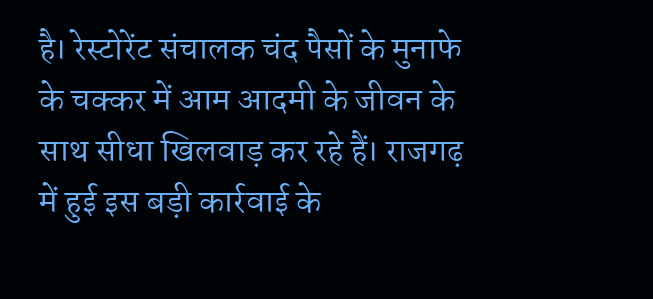है। रेस्टोरेंट संचालक चंद पैसों के मुनाफे के चक्कर में आम आदमी के जीवन के साथ सीधा खिलवाड़ कर रहे हैं। राजगढ़ में हुई इस बड़ी कार्रवाई के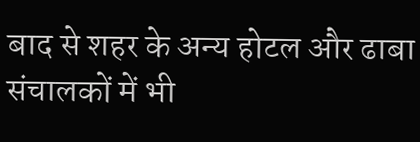बाद से शहर के अन्य होटल और ढाबा संचालकों में भी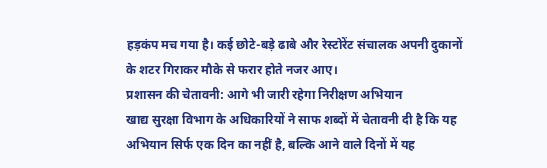हड़कंप मच गया है। कई छोटे-बड़े ढाबे और रेस्टोरेंट संचालक अपनी दुकानों के शटर गिराकर मौके से फरार होते नजर आए।
प्रशासन की चेतावनी: आगे भी जारी रहेगा निरीक्षण अभियान
खाद्य सुरक्षा विभाग के अधिकारियों ने साफ शब्दों में चेतावनी दी है कि यह अभियान सिर्फ एक दिन का नहीं है, बल्कि आने वाले दिनों में यह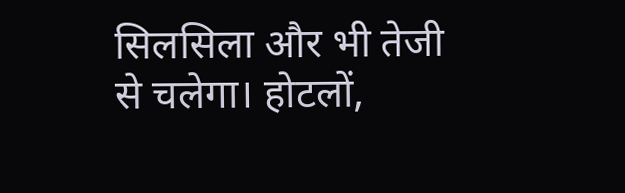सिलसिला और भी तेजी से चलेगा। होटलों,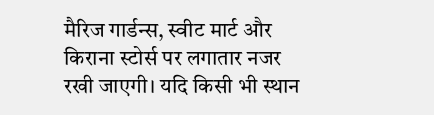मैरिज गार्डन्स, स्वीट मार्ट और किराना स्टोर्स पर लगातार नजर रखी जाएगी। यदि किसी भी स्थान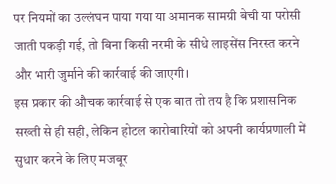पर नियमों का उल्लंघन पाया गया या अमानक सामग्री बेची या परोसी जाती पकड़ी गई, तो बिना किसी नरमी के सीधे लाइसेंस निरस्त करने और भारी जुर्माने की कार्रवाई की जाएगी।
इस प्रकार की औचक कार्रवाई से एक बात तो तय है कि प्रशासनिक सख्ती से ही सही, लेकिन होटल कारोबारियों को अपनी कार्यप्रणाली में सुधार करने के लिए मजबूर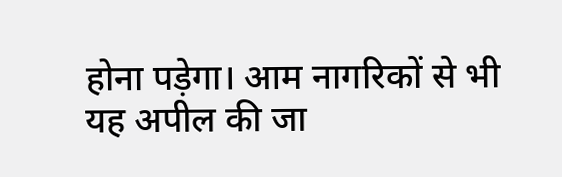होना पड़ेगा। आम नागरिकों से भी यह अपील की जा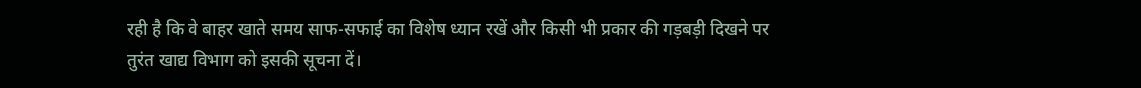रही है कि वे बाहर खाते समय साफ-सफाई का विशेष ध्यान रखें और किसी भी प्रकार की गड़बड़ी दिखने पर तुरंत खाद्य विभाग को इसकी सूचना दें।